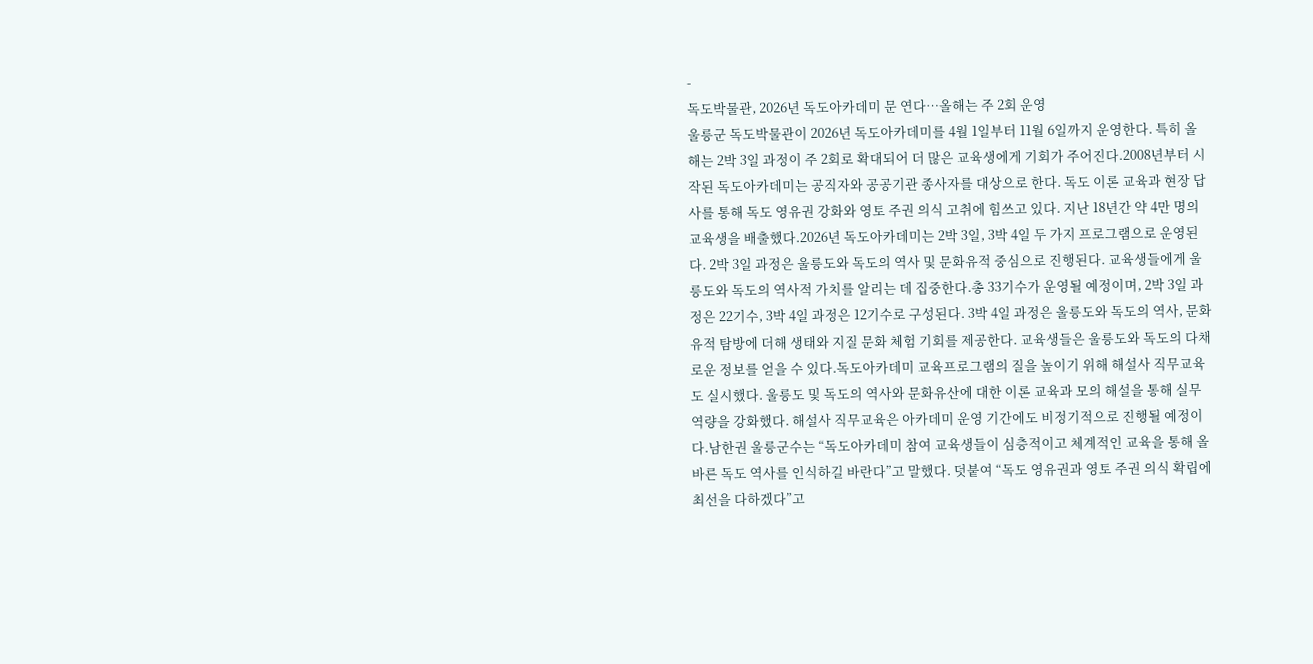-
독도박물관, 2026년 독도아카데미 문 연다…올해는 주 2회 운영
울릉군 독도박물관이 2026년 독도아카데미를 4월 1일부터 11월 6일까지 운영한다. 특히 올해는 2박 3일 과정이 주 2회로 확대되어 더 많은 교육생에게 기회가 주어진다.2008년부터 시작된 독도아카데미는 공직자와 공공기관 종사자를 대상으로 한다. 독도 이론 교육과 현장 답사를 통해 독도 영유권 강화와 영토 주권 의식 고취에 힘쓰고 있다. 지난 18년간 약 4만 명의 교육생을 배출했다.2026년 독도아카데미는 2박 3일, 3박 4일 두 가지 프로그램으로 운영된다. 2박 3일 과정은 울릉도와 독도의 역사 및 문화유적 중심으로 진행된다. 교육생들에게 울릉도와 독도의 역사적 가치를 알리는 데 집중한다.총 33기수가 운영될 예정이며, 2박 3일 과정은 22기수, 3박 4일 과정은 12기수로 구성된다. 3박 4일 과정은 울릉도와 독도의 역사, 문화유적 탐방에 더해 생태와 지질 문화 체험 기회를 제공한다. 교육생들은 울릉도와 독도의 다채로운 정보를 얻을 수 있다.독도아카데미 교육프로그램의 질을 높이기 위해 해설사 직무교육도 실시했다. 울릉도 및 독도의 역사와 문화유산에 대한 이론 교육과 모의 해설을 통해 실무 역량을 강화했다. 해설사 직무교육은 아카데미 운영 기간에도 비정기적으로 진행될 예정이다.남한권 울릉군수는 “독도아카데미 참여 교육생들이 심층적이고 체계적인 교육을 통해 올바른 독도 역사를 인식하길 바란다”고 말했다. 덧붙여 “독도 영유권과 영토 주권 의식 확립에 최선을 다하겠다”고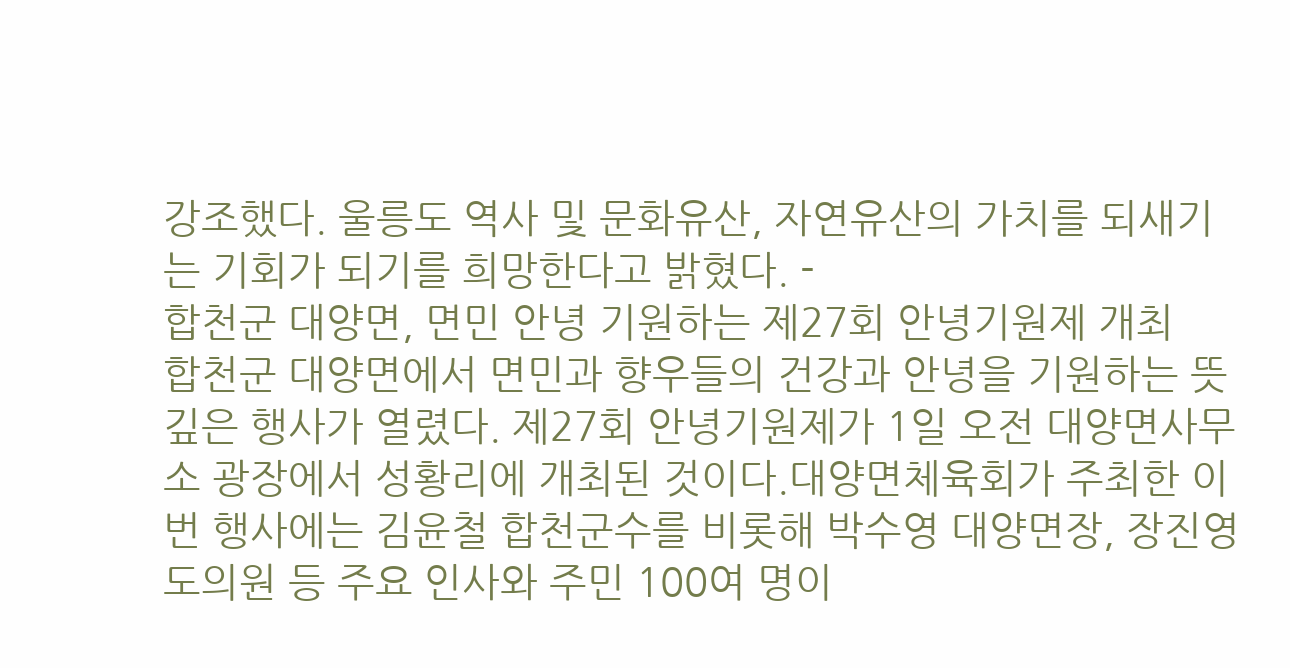강조했다. 울릉도 역사 및 문화유산, 자연유산의 가치를 되새기는 기회가 되기를 희망한다고 밝혔다. -
합천군 대양면, 면민 안녕 기원하는 제27회 안녕기원제 개최
합천군 대양면에서 면민과 향우들의 건강과 안녕을 기원하는 뜻깊은 행사가 열렸다. 제27회 안녕기원제가 1일 오전 대양면사무소 광장에서 성황리에 개최된 것이다.대양면체육회가 주최한 이번 행사에는 김윤철 합천군수를 비롯해 박수영 대양면장, 장진영 도의원 등 주요 인사와 주민 100여 명이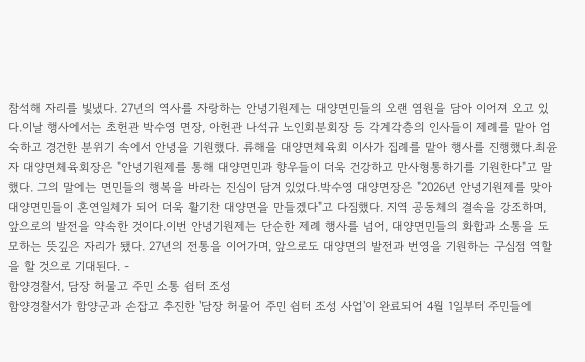참석해 자리를 빛냈다. 27년의 역사를 자랑하는 안녕기원제는 대양면민들의 오랜 염원을 담아 이어져 오고 있다.이날 행사에서는 초헌관 박수영 면장, 아헌관 나석규 노인회분회장 등 각계각층의 인사들이 제례를 맡아 엄숙하고 경건한 분위기 속에서 안녕을 기원했다. 류해을 대양면체육회 이사가 집례를 맡아 행사를 진행했다.최윤자 대양면체육회장은 "안녕기원제를 통해 대양면민과 향우들이 더욱 건강하고 만사형통하기를 기원한다"고 말했다. 그의 말에는 면민들의 행복을 바라는 진심이 담겨 있었다.박수영 대양면장은 "2026년 안녕기원제를 맞아 대양면민들이 혼연일체가 되어 더욱 활기찬 대양면을 만들겠다"고 다짐했다. 지역 공동체의 결속을 강조하며, 앞으로의 발전을 약속한 것이다.이번 안녕기원제는 단순한 제례 행사를 넘어, 대양면민들의 화합과 소통을 도모하는 뜻깊은 자리가 됐다. 27년의 전통을 이어가며, 앞으로도 대양면의 발전과 번영을 기원하는 구심점 역할을 할 것으로 기대된다. -
함양경찰서, 담장 허물고 주민 소통 쉼터 조성
함양경찰서가 함양군과 손잡고 추진한 '담장 허물어 주민 쉼터 조성 사업'이 완료되어 4월 1일부터 주민들에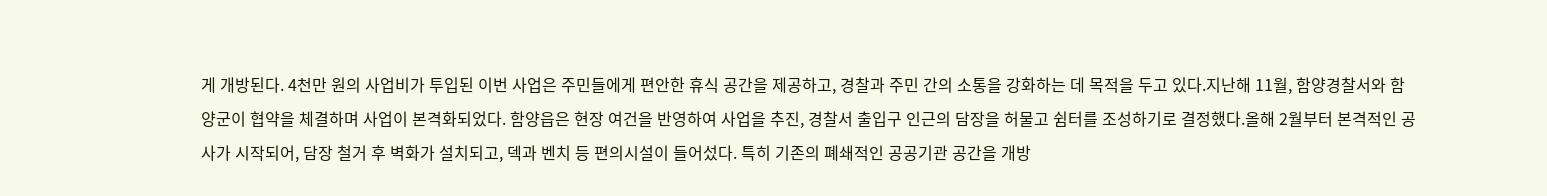게 개방된다. 4천만 원의 사업비가 투입된 이번 사업은 주민들에게 편안한 휴식 공간을 제공하고, 경찰과 주민 간의 소통을 강화하는 데 목적을 두고 있다.지난해 11월, 함양경찰서와 함양군이 협약을 체결하며 사업이 본격화되었다. 함양읍은 현장 여건을 반영하여 사업을 추진, 경찰서 출입구 인근의 담장을 허물고 쉼터를 조성하기로 결정했다.올해 2월부터 본격적인 공사가 시작되어, 담장 철거 후 벽화가 설치되고, 덱과 벤치 등 편의시설이 들어섰다. 특히 기존의 폐쇄적인 공공기관 공간을 개방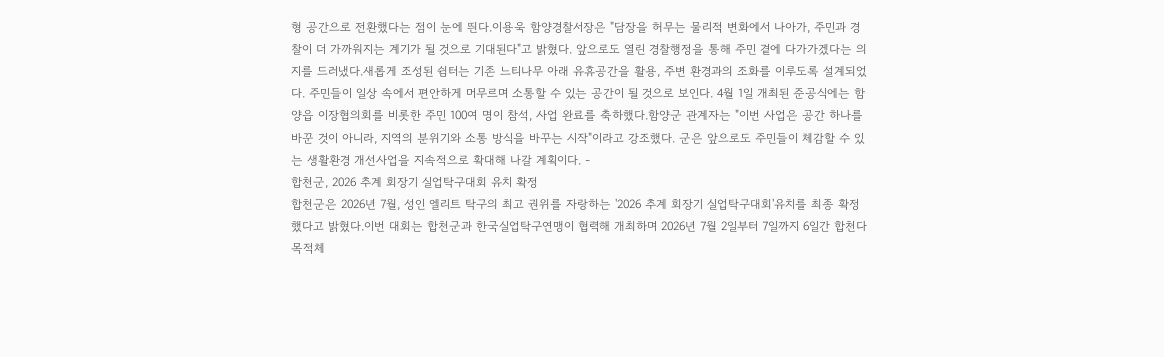형 공간으로 전환했다는 점이 눈에 띈다.이용욱 함양경찰서장은 "담장을 허무는 물리적 변화에서 나아가, 주민과 경찰이 더 가까워지는 계기가 될 것으로 기대된다"고 밝혔다. 앞으로도 열린 경찰행정을 통해 주민 곁에 다가가겠다는 의지를 드러냈다.새롭게 조성된 쉼터는 기존 느티나무 아래 유휴공간을 활용, 주변 환경과의 조화를 이루도록 설계되었다. 주민들이 일상 속에서 편안하게 머무르며 소통할 수 있는 공간이 될 것으로 보인다. 4월 1일 개최된 준공식에는 함양읍 이장협의회를 비롯한 주민 100여 명이 참석, 사업 완료를 축하했다.함양군 관계자는 "이번 사업은 공간 하나를 바꾼 것이 아니라, 지역의 분위기와 소통 방식을 바꾸는 시작"이라고 강조했다. 군은 앞으로도 주민들이 체감할 수 있는 생활환경 개선사업을 지속적으로 확대해 나갈 계획이다. -
합천군, 2026 추계 회장기 실업탁구대회 유치 확정
합천군은 2026년 7월, 성인 엘리트 탁구의 최고 권위를 자랑하는 '2026 추계 회장기 실업탁구대회'유치를 최종 확정했다고 밝혔다.이번 대회는 합천군과 한국실업탁구연맹이 협력해 개최하며 2026년 7월 2일부터 7일까지 6일간 합천다목적체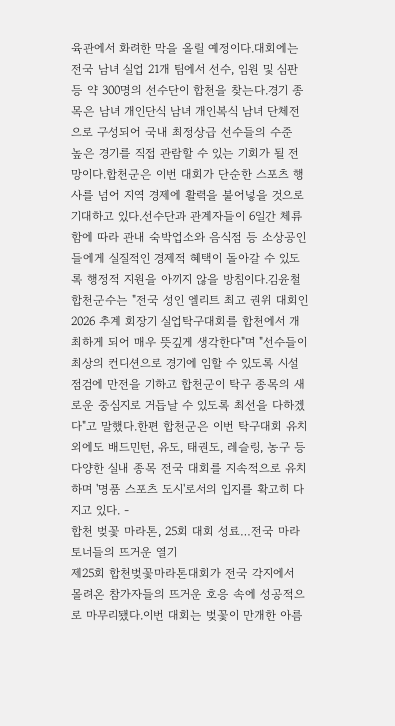육관에서 화려한 막을 올릴 예정이다.대회에는 전국 남녀 실업 21개 팀에서 선수, 임원 및 심판 등 약 300명의 선수단이 합천을 찾는다.경기 종목은 남녀 개인단식 남녀 개인복식 남녀 단체전으로 구성되어 국내 최정상급 선수들의 수준 높은 경기를 직접 관람할 수 있는 기회가 될 전망이다.합천군은 이번 대회가 단순한 스포츠 행사를 넘어 지역 경제에 활력을 불어넣을 것으로 기대하고 있다.선수단과 관계자들이 6일간 체류함에 따라 관내 숙박업소와 음식점 등 소상공인들에게 실질적인 경제적 혜택이 돌아갈 수 있도록 행정적 지원을 아끼지 않을 방침이다.김윤철 합천군수는 "전국 성인 엘리트 최고 권위 대회인 2026 추계 회장기 실업탁구대회를 합천에서 개최하게 되어 매우 뜻깊게 생각한다"며 "선수들이 최상의 컨디션으로 경기에 임할 수 있도록 시설 점검에 만전을 기하고 합천군이 탁구 종목의 새로운 중심지로 거듭날 수 있도록 최선을 다하겠다"고 말했다.한편 합천군은 이번 탁구대회 유치 외에도 배드민턴, 유도, 태권도, 레슬링, 농구 등 다양한 실내 종목 전국 대회를 지속적으로 유치하며 '명품 스포츠 도시'로서의 입지를 확고히 다지고 있다. -
합천 벚꽃 마라톤, 25회 대회 성료…전국 마라토너들의 뜨거운 열기
제25회 합천벚꽃마라톤대회가 전국 각지에서 몰려온 참가자들의 뜨거운 호응 속에 성공적으로 마무리됐다.이번 대회는 벚꽃이 만개한 아름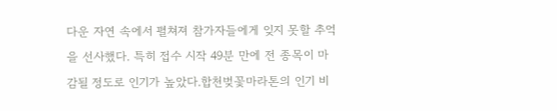다운 자연 속에서 펼쳐져 참가자들에게 잊지 못할 추억을 선사했다. 특히 접수 시작 49분 만에 전 종목이 마감될 정도로 인기가 높았다.합천벚꽃마라톤의 인기 비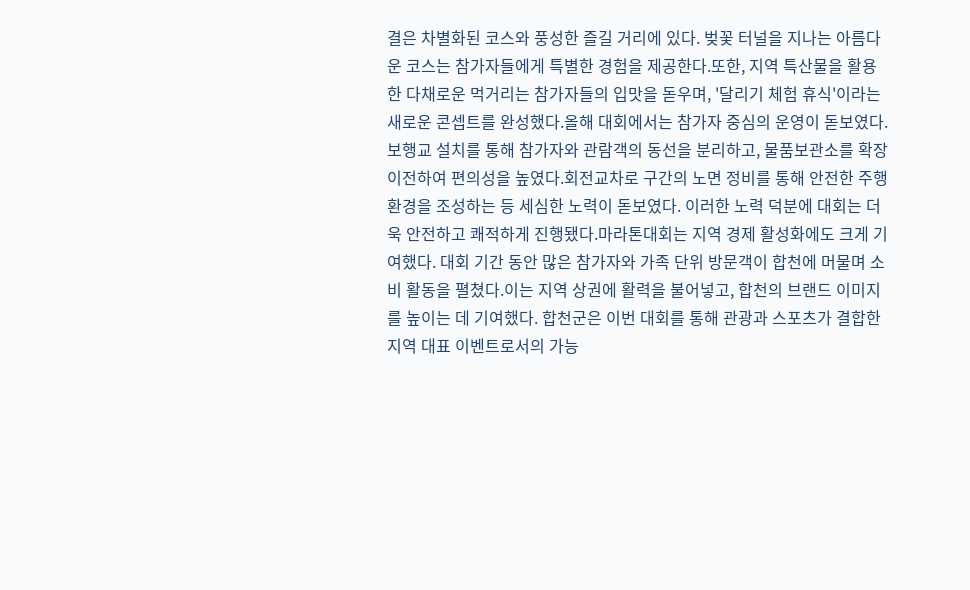결은 차별화된 코스와 풍성한 즐길 거리에 있다. 벚꽃 터널을 지나는 아름다운 코스는 참가자들에게 특별한 경험을 제공한다.또한, 지역 특산물을 활용한 다채로운 먹거리는 참가자들의 입맛을 돋우며, '달리기 체험 휴식'이라는 새로운 콘셉트를 완성했다.올해 대회에서는 참가자 중심의 운영이 돋보였다. 보행교 설치를 통해 참가자와 관람객의 동선을 분리하고, 물품보관소를 확장 이전하여 편의성을 높였다.회전교차로 구간의 노면 정비를 통해 안전한 주행 환경을 조성하는 등 세심한 노력이 돋보였다. 이러한 노력 덕분에 대회는 더욱 안전하고 쾌적하게 진행됐다.마라톤대회는 지역 경제 활성화에도 크게 기여했다. 대회 기간 동안 많은 참가자와 가족 단위 방문객이 합천에 머물며 소비 활동을 펼쳤다.이는 지역 상권에 활력을 불어넣고, 합천의 브랜드 이미지를 높이는 데 기여했다. 합천군은 이번 대회를 통해 관광과 스포츠가 결합한 지역 대표 이벤트로서의 가능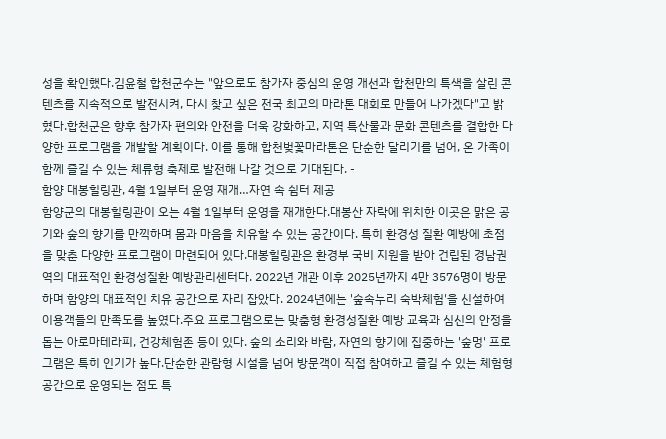성을 확인했다.김윤철 합천군수는 "앞으로도 참가자 중심의 운영 개선과 합천만의 특색을 살린 콘텐츠를 지속적으로 발전시켜, 다시 찾고 싶은 전국 최고의 마라톤 대회로 만들어 나가겠다"고 밝혔다.합천군은 향후 참가자 편의와 안전을 더욱 강화하고, 지역 특산물과 문화 콘텐츠를 결합한 다양한 프로그램을 개발할 계획이다. 이를 통해 합천벚꽃마라톤은 단순한 달리기를 넘어, 온 가족이 함께 즐길 수 있는 체류형 축제로 발전해 나갈 것으로 기대된다. -
함양 대봉힐링관, 4월 1일부터 운영 재개…자연 속 쉼터 제공
함양군의 대봉힐링관이 오는 4월 1일부터 운영을 재개한다.대봉산 자락에 위치한 이곳은 맑은 공기와 숲의 향기를 만끽하며 몸과 마음을 치유할 수 있는 공간이다. 특히 환경성 질환 예방에 초점을 맞춘 다양한 프로그램이 마련되어 있다.대봉힐링관은 환경부 국비 지원을 받아 건립된 경남권역의 대표적인 환경성질환 예방관리센터다. 2022년 개관 이후 2025년까지 4만 3576명이 방문하며 함양의 대표적인 치유 공간으로 자리 잡았다. 2024년에는 '숲속누리 숙박체험'을 신설하여 이용객들의 만족도를 높였다.주요 프로그램으로는 맞춤형 환경성질환 예방 교육과 심신의 안정을 돕는 아로마테라피, 건강체험존 등이 있다. 숲의 소리와 바람, 자연의 향기에 집중하는 '숲멍' 프로그램은 특히 인기가 높다.단순한 관람형 시설을 넘어 방문객이 직접 참여하고 즐길 수 있는 체험형 공간으로 운영되는 점도 특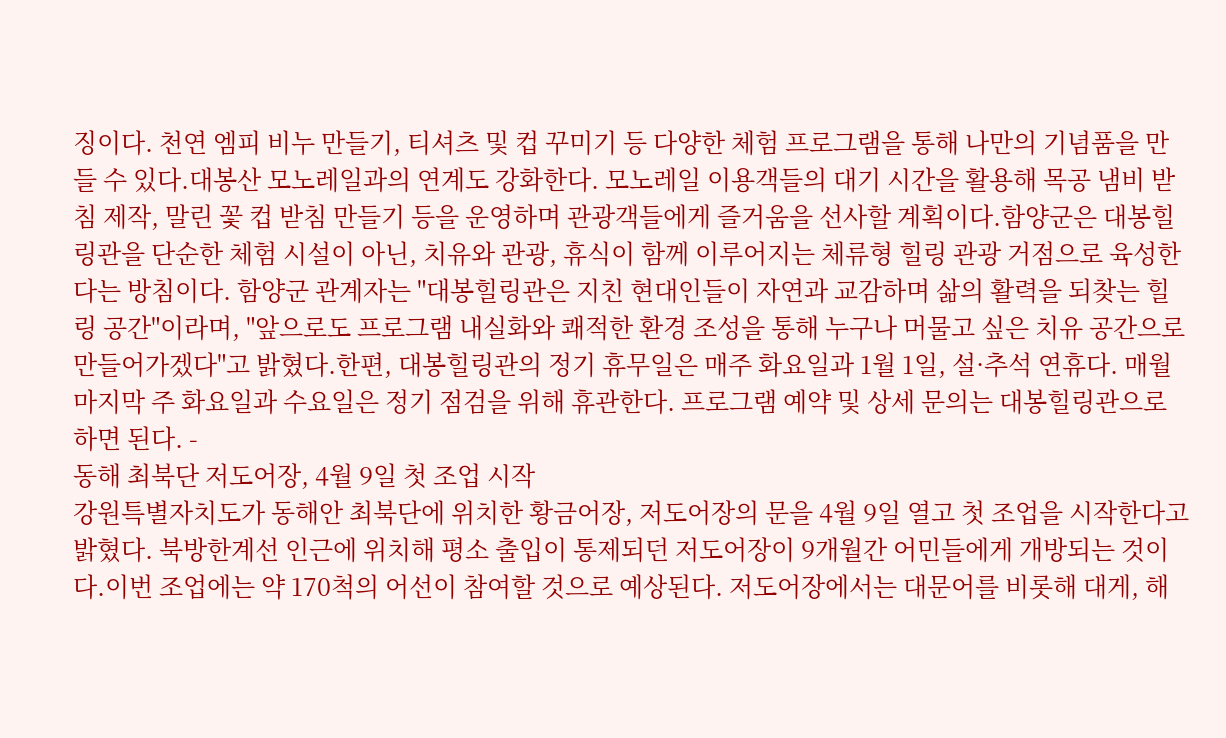징이다. 천연 엠피 비누 만들기, 티셔츠 및 컵 꾸미기 등 다양한 체험 프로그램을 통해 나만의 기념품을 만들 수 있다.대봉산 모노레일과의 연계도 강화한다. 모노레일 이용객들의 대기 시간을 활용해 목공 냄비 받침 제작, 말린 꽃 컵 받침 만들기 등을 운영하며 관광객들에게 즐거움을 선사할 계획이다.함양군은 대봉힐링관을 단순한 체험 시설이 아닌, 치유와 관광, 휴식이 함께 이루어지는 체류형 힐링 관광 거점으로 육성한다는 방침이다. 함양군 관계자는 "대봉힐링관은 지친 현대인들이 자연과 교감하며 삶의 활력을 되찾는 힐링 공간"이라며, "앞으로도 프로그램 내실화와 쾌적한 환경 조성을 통해 누구나 머물고 싶은 치유 공간으로 만들어가겠다"고 밝혔다.한편, 대봉힐링관의 정기 휴무일은 매주 화요일과 1월 1일, 설·추석 연휴다. 매월 마지막 주 화요일과 수요일은 정기 점검을 위해 휴관한다. 프로그램 예약 및 상세 문의는 대봉힐링관으로 하면 된다. -
동해 최북단 저도어장, 4월 9일 첫 조업 시작
강원특별자치도가 동해안 최북단에 위치한 황금어장, 저도어장의 문을 4월 9일 열고 첫 조업을 시작한다고 밝혔다. 북방한계선 인근에 위치해 평소 출입이 통제되던 저도어장이 9개월간 어민들에게 개방되는 것이다.이번 조업에는 약 170척의 어선이 참여할 것으로 예상된다. 저도어장에서는 대문어를 비롯해 대게, 해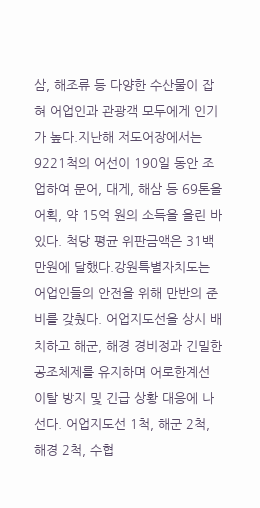삼, 해조류 등 다양한 수산물이 잡혀 어업인과 관광객 모두에게 인기가 높다.지난해 저도어장에서는 9221척의 어선이 190일 동안 조업하여 문어, 대게, 해삼 등 69톤을 어획, 약 15억 원의 소득을 올린 바 있다. 척당 평균 위판금액은 31백만원에 달했다.강원특별자치도는 어업인들의 안전을 위해 만반의 준비를 갖췄다. 어업지도선을 상시 배치하고 해군, 해경 경비정과 긴밀한 공조체제를 유지하며 어로한계선 이탈 방지 및 긴급 상황 대응에 나선다. 어업지도선 1척, 해군 2척, 해경 2척, 수협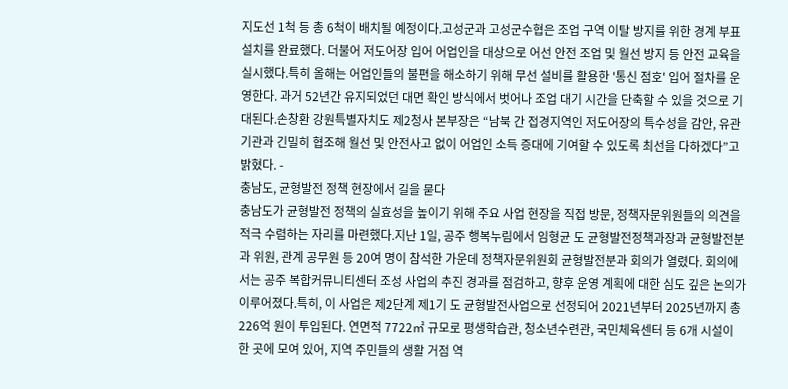지도선 1척 등 총 6척이 배치될 예정이다.고성군과 고성군수협은 조업 구역 이탈 방지를 위한 경계 부표 설치를 완료했다. 더불어 저도어장 입어 어업인을 대상으로 어선 안전 조업 및 월선 방지 등 안전 교육을 실시했다.특히 올해는 어업인들의 불편을 해소하기 위해 무선 설비를 활용한 '통신 점호' 입어 절차를 운영한다. 과거 52년간 유지되었던 대면 확인 방식에서 벗어나 조업 대기 시간을 단축할 수 있을 것으로 기대된다.손창환 강원특별자치도 제2청사 본부장은 “남북 간 접경지역인 저도어장의 특수성을 감안, 유관기관과 긴밀히 협조해 월선 및 안전사고 없이 어업인 소득 증대에 기여할 수 있도록 최선을 다하겠다”고 밝혔다. -
충남도, 균형발전 정책 현장에서 길을 묻다
충남도가 균형발전 정책의 실효성을 높이기 위해 주요 사업 현장을 직접 방문, 정책자문위원들의 의견을 적극 수렴하는 자리를 마련했다.지난 1일, 공주 행복누림에서 임형균 도 균형발전정책과장과 균형발전분과 위원, 관계 공무원 등 20여 명이 참석한 가운데 정책자문위원회 균형발전분과 회의가 열렸다. 회의에서는 공주 복합커뮤니티센터 조성 사업의 추진 경과를 점검하고, 향후 운영 계획에 대한 심도 깊은 논의가 이루어졌다.특히, 이 사업은 제2단계 제1기 도 균형발전사업으로 선정되어 2021년부터 2025년까지 총 226억 원이 투입된다. 연면적 7722㎡ 규모로 평생학습관, 청소년수련관, 국민체육센터 등 6개 시설이 한 곳에 모여 있어, 지역 주민들의 생활 거점 역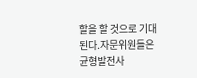할을 할 것으로 기대된다.자문위원들은 균형발전사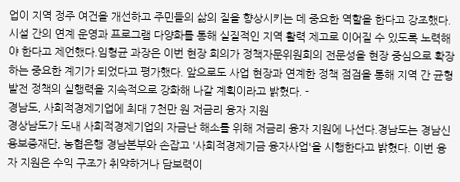업이 지역 정주 여건을 개선하고 주민들의 삶의 질을 향상시키는 데 중요한 역할을 한다고 강조했다. 시설 간의 연계 운영과 프로그램 다양화를 통해 실질적인 지역 활력 제고로 이어질 수 있도록 노력해야 한다고 제언했다.임형균 과장은 이번 현장 회의가 정책자문위원회의 전문성을 현장 중심으로 확장하는 중요한 계기가 되었다고 평가했다. 앞으로도 사업 현장과 연계한 정책 점검을 통해 지역 간 균형발전 정책의 실행력을 지속적으로 강화해 나갈 계획이라고 밝혔다. -
경남도, 사회적경제기업에 최대 7천만 원 저금리 융자 지원
경상남도가 도내 사회적경제기업의 자금난 해소를 위해 저금리 융자 지원에 나선다.경남도는 경남신용보증재단, 농협은행 경남본부와 손잡고 '사회적경제기금 융자사업'을 시행한다고 밝혔다. 이번 융자 지원은 수익 구조가 취약하거나 담보력이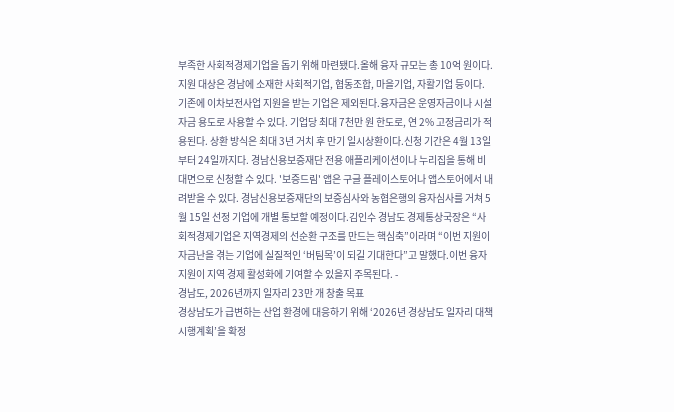부족한 사회적경제기업을 돕기 위해 마련됐다.올해 융자 규모는 총 10억 원이다. 지원 대상은 경남에 소재한 사회적기업, 협동조합, 마을기업, 자활기업 등이다. 기존에 이차보전사업 지원을 받는 기업은 제외된다.융자금은 운영자금이나 시설자금 용도로 사용할 수 있다. 기업당 최대 7천만 원 한도로, 연 2% 고정금리가 적용된다. 상환 방식은 최대 3년 거치 후 만기 일시상환이다.신청 기간은 4월 13일부터 24일까지다. 경남신용보증재단 전용 애플리케이션이나 누리집을 통해 비대면으로 신청할 수 있다. '보증드림' 앱은 구글 플레이스토어나 앱스토어에서 내려받을 수 있다. 경남신용보증재단의 보증심사와 농협은행의 융자심사를 거쳐 5월 15일 선정 기업에 개별 통보할 예정이다.김인수 경남도 경제통상국장은 “사회적경제기업은 지역경제의 선순환 구조를 만드는 핵심축”이라며 “이번 지원이 자금난을 겪는 기업에 실질적인 ‘버팀목’이 되길 기대한다”고 말했다.이번 융자 지원이 지역 경제 활성화에 기여할 수 있을지 주목된다. -
경남도, 2026년까지 일자리 23만 개 창출 목표
경상남도가 급변하는 산업 환경에 대응하기 위해 ‘2026년 경상남도 일자리 대책 시행계획’을 확정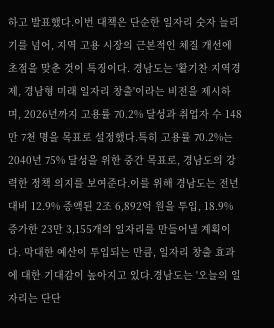하고 발표했다.이번 대책은 단순한 일자리 숫자 늘리기를 넘어, 지역 고용 시장의 근본적인 체질 개선에 초점을 맞춘 것이 특징이다. 경남도는 '활기찬 지역경제, 경남형 미래 일자리 창출'이라는 비전을 제시하며, 2026년까지 고용률 70.2% 달성과 취업자 수 148만 7천 명을 목표로 설정했다.특히 고용률 70.2%는 2040년 75% 달성을 위한 중간 목표로, 경남도의 강력한 정책 의지를 보여준다.이를 위해 경남도는 전년 대비 12.9% 증액된 2조 6,892억 원을 투입, 18.9% 증가한 23만 3,155개의 일자리를 만들어낼 계획이다. 막대한 예산이 투입되는 만큼, 일자리 창출 효과에 대한 기대감이 높아지고 있다.경남도는 '오늘의 일자리는 단단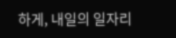하게, 내일의 일자리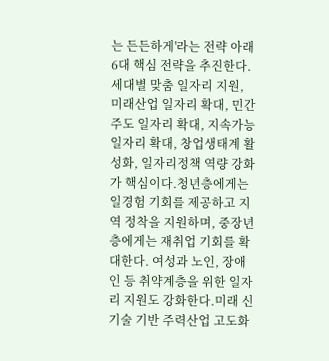는 든든하게'라는 전략 아래 6대 핵심 전략을 추진한다. 세대별 맞춤 일자리 지원, 미래산업 일자리 확대, 민간주도 일자리 확대, 지속가능 일자리 확대, 창업생태계 활성화, 일자리정책 역량 강화가 핵심이다.청년층에게는 일경험 기회를 제공하고 지역 정착을 지원하며, 중장년층에게는 재취업 기회를 확대한다. 여성과 노인, 장애인 등 취약계층을 위한 일자리 지원도 강화한다.미래 신기술 기반 주력산업 고도화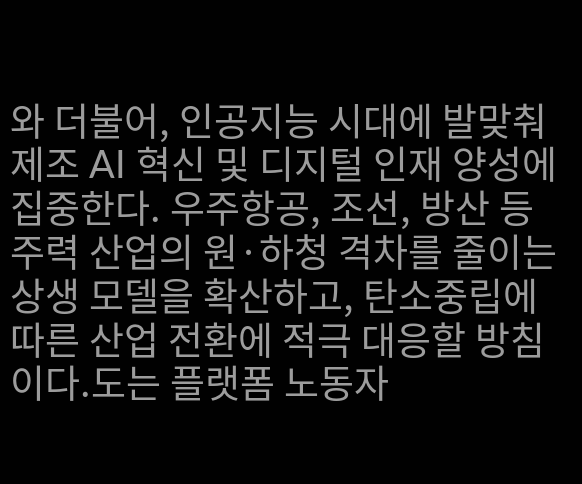와 더불어, 인공지능 시대에 발맞춰 제조 AI 혁신 및 디지털 인재 양성에 집중한다. 우주항공, 조선, 방산 등 주력 산업의 원·하청 격차를 줄이는 상생 모델을 확산하고, 탄소중립에 따른 산업 전환에 적극 대응할 방침이다.도는 플랫폼 노동자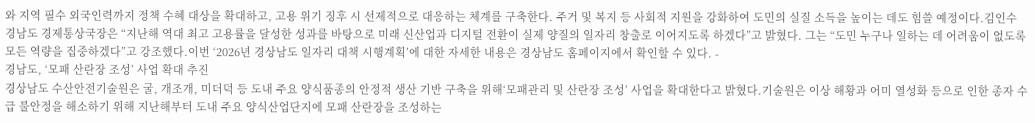와 지역 필수 외국인력까지 정책 수혜 대상을 확대하고, 고용 위기 징후 시 선제적으로 대응하는 체계를 구축한다. 주거 및 복지 등 사회적 지원을 강화하여 도민의 실질 소득을 높이는 데도 힘쓸 예정이다.김인수 경남도 경제통상국장은 “지난해 역대 최고 고용률을 달성한 성과를 바탕으로 미래 신산업과 디지털 전환이 실제 양질의 일자리 창출로 이어지도록 하겠다”고 밝혔다. 그는 “도민 누구나 일하는 데 어려움이 없도록 모든 역량을 집중하겠다”고 강조했다.이번 ‘2026년 경상남도 일자리 대책 시행계획’에 대한 자세한 내용은 경상남도 홈페이지에서 확인할 수 있다. -
경남도, ‘모패 산란장 조성’ 사업 확대 추진
경상남도 수산안전기술원은 굴, 개조개, 미더덕 등 도내 주요 양식품종의 안정적 생산 기반 구축을 위해‘모패관리 및 산란장 조성’ 사업을 확대한다고 밝혔다.기술원은 이상 해황과 어미 열성화 등으로 인한 종자 수급 불안정을 해소하기 위해 지난해부터 도내 주요 양식산업단지에 모패 산란장을 조성하는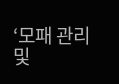‘모패 관리 및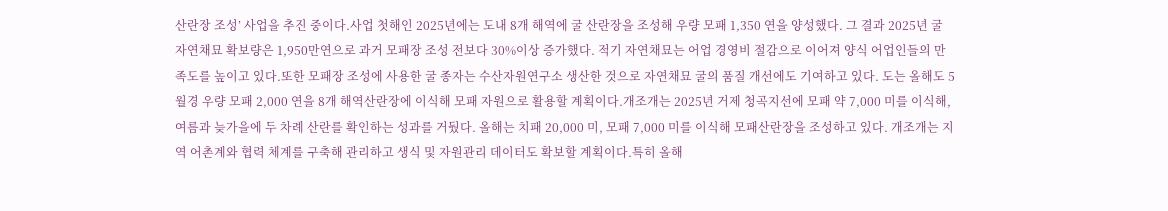산란장 조성’ 사업을 추진 중이다.사업 첫해인 2025년에는 도내 8개 해역에 굴 산란장을 조성해 우량 모패 1,350 연을 양성했다. 그 결과 2025년 굴 자연채묘 확보량은 1,950만연으로 과거 모패장 조성 전보다 30%이상 증가했다. 적기 자연채묘는 어업 경영비 절감으로 이어져 양식 어업인들의 만족도를 높이고 있다.또한 모패장 조성에 사용한 굴 종자는 수산자원연구소 생산한 것으로 자연채묘 굴의 품질 개선에도 기여하고 있다. 도는 올해도 5월경 우량 모패 2,000 연을 8개 해역산란장에 이식해 모패 자원으로 활용할 계획이다.개조개는 2025년 거제 청곡지선에 모패 약 7,000 미를 이식해, 여름과 늦가을에 두 차례 산란를 확인하는 성과를 거뒀다. 올해는 치패 20,000 미, 모패 7,000 미를 이식해 모패산란장을 조성하고 있다. 개조개는 지역 어촌계와 협력 체계를 구축해 관리하고 생식 및 자원관리 데이터도 확보할 계획이다.특히 올해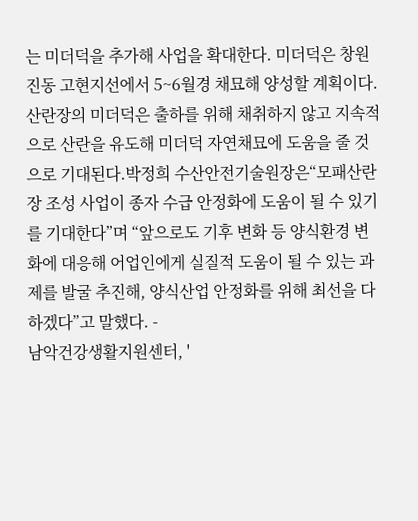는 미더덕을 추가해 사업을 확대한다. 미더덕은 창원 진동 고현지선에서 5~6월경 채묘해 양성할 계획이다. 산란장의 미더덕은 출하를 위해 채취하지 않고 지속적으로 산란을 유도해 미더덕 자연채묘에 도움을 줄 것으로 기대된다.박정희 수산안전기술원장은“모패산란장 조성 사업이 종자 수급 안정화에 도움이 될 수 있기를 기대한다”며 “앞으로도 기후 변화 등 양식환경 변화에 대응해 어업인에게 실질적 도움이 될 수 있는 과제를 발굴 추진해, 양식산업 안정화를 위해 최선을 다하겠다”고 말했다. -
남악건강생활지원센터, '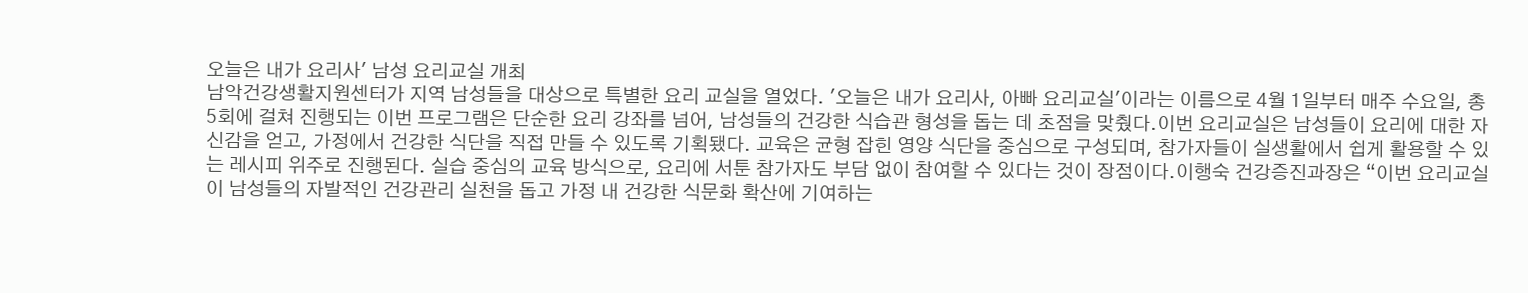오늘은 내가 요리사' 남성 요리교실 개최
남악건강생활지원센터가 지역 남성들을 대상으로 특별한 요리 교실을 열었다. '오늘은 내가 요리사, 아빠 요리교실'이라는 이름으로 4월 1일부터 매주 수요일, 총 5회에 걸쳐 진행되는 이번 프로그램은 단순한 요리 강좌를 넘어, 남성들의 건강한 식습관 형성을 돕는 데 초점을 맞췄다.이번 요리교실은 남성들이 요리에 대한 자신감을 얻고, 가정에서 건강한 식단을 직접 만들 수 있도록 기획됐다. 교육은 균형 잡힌 영양 식단을 중심으로 구성되며, 참가자들이 실생활에서 쉽게 활용할 수 있는 레시피 위주로 진행된다. 실습 중심의 교육 방식으로, 요리에 서툰 참가자도 부담 없이 참여할 수 있다는 것이 장점이다.이행숙 건강증진과장은 “이번 요리교실이 남성들의 자발적인 건강관리 실천을 돕고 가정 내 건강한 식문화 확산에 기여하는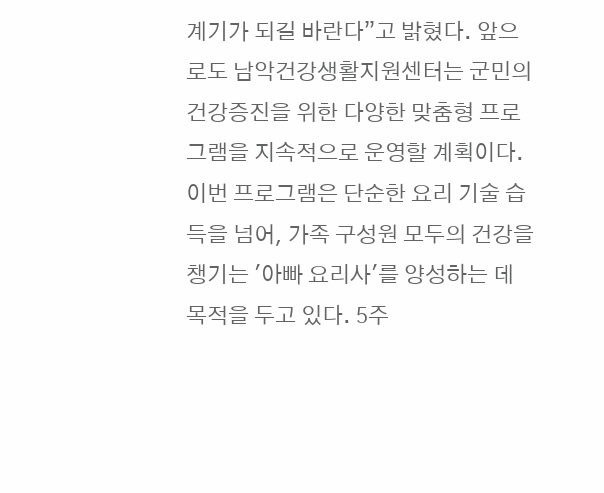계기가 되길 바란다”고 밝혔다. 앞으로도 남악건강생활지원센터는 군민의 건강증진을 위한 다양한 맞춤형 프로그램을 지속적으로 운영할 계획이다.이번 프로그램은 단순한 요리 기술 습득을 넘어, 가족 구성원 모두의 건강을 챙기는 '아빠 요리사'를 양성하는 데 목적을 두고 있다. 5주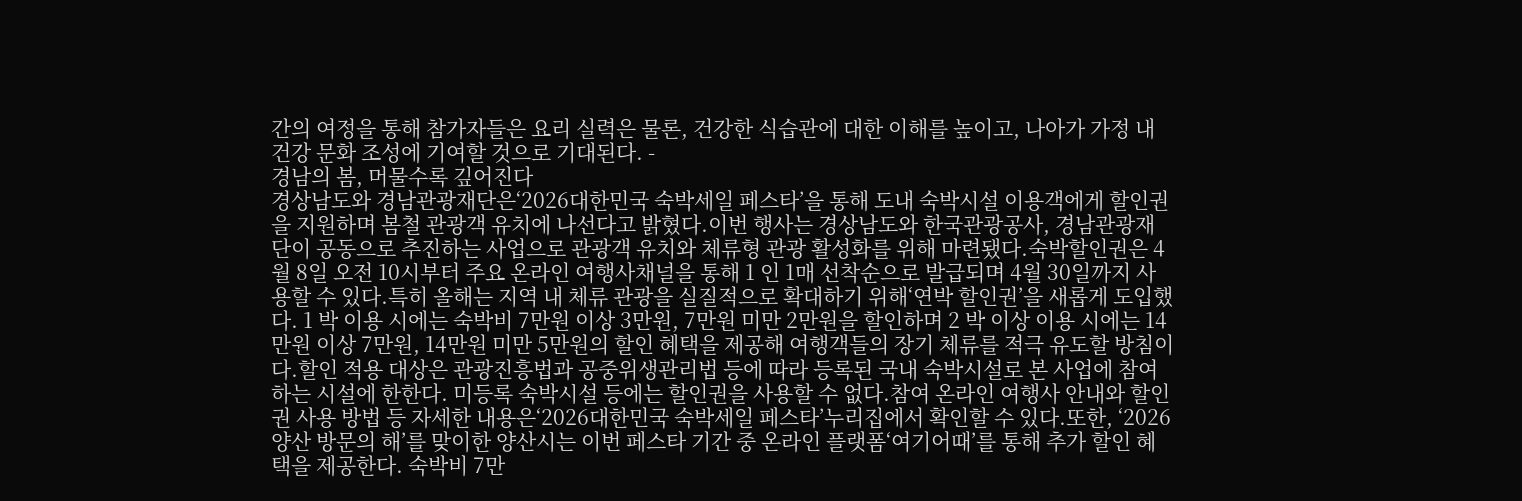간의 여정을 통해 참가자들은 요리 실력은 물론, 건강한 식습관에 대한 이해를 높이고, 나아가 가정 내 건강 문화 조성에 기여할 것으로 기대된다. -
경남의 봄, 머물수록 깊어진다
경상남도와 경남관광재단은‘2026대한민국 숙박세일 페스타’을 통해 도내 숙박시설 이용객에게 할인권을 지원하며 봄철 관광객 유치에 나선다고 밝혔다.이번 행사는 경상남도와 한국관광공사, 경남관광재단이 공동으로 추진하는 사업으로 관광객 유치와 체류형 관광 활성화를 위해 마련됐다.숙박할인권은 4월 8일 오전 10시부터 주요 온라인 여행사채널을 통해 1 인 1매 선착순으로 발급되며 4월 30일까지 사용할 수 있다.특히 올해는 지역 내 체류 관광을 실질적으로 확대하기 위해‘연박 할인권’을 새롭게 도입했다. 1 박 이용 시에는 숙박비 7만원 이상 3만원, 7만원 미만 2만원을 할인하며 2 박 이상 이용 시에는 14만원 이상 7만원, 14만원 미만 5만원의 할인 혜택을 제공해 여행객들의 장기 체류를 적극 유도할 방침이다.할인 적용 대상은 관광진흥법과 공중위생관리법 등에 따라 등록된 국내 숙박시설로 본 사업에 참여하는 시설에 한한다. 미등록 숙박시설 등에는 할인권을 사용할 수 없다.참여 온라인 여행사 안내와 할인권 사용 방법 등 자세한 내용은‘2026대한민국 숙박세일 페스타’누리집에서 확인할 수 있다.또한, ‘2026 양산 방문의 해’를 맞이한 양산시는 이번 페스타 기간 중 온라인 플랫폼‘여기어때’를 통해 추가 할인 혜택을 제공한다. 숙박비 7만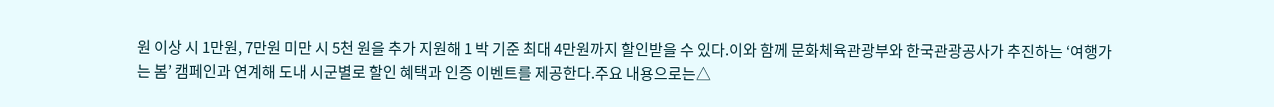원 이상 시 1만원, 7만원 미만 시 5천 원을 추가 지원해 1 박 기준 최대 4만원까지 할인받을 수 있다.이와 함께 문화체육관광부와 한국관광공사가 추진하는 ‘여행가는 봄’ 캠페인과 연계해 도내 시군별로 할인 혜택과 인증 이벤트를 제공한다.주요 내용으로는△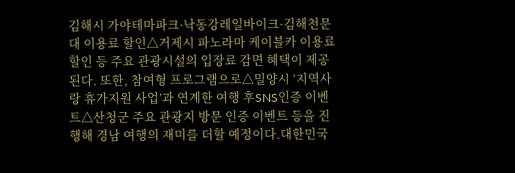김해시 가야테마파크·낙동강레일바이크·김해천문대 이용료 할인△거제시 파노라마 케이블카 이용료 할인 등 주요 관광시설의 입장료 감면 혜택이 제공된다. 또한, 참여형 프로그램으로△밀양시 ‘지역사랑 휴가지원 사업’과 연계한 여행 후SNS인증 이벤트△산청군 주요 관광지 방문 인증 이벤트 등을 진행해 경남 여행의 재미를 더할 예정이다.대한민국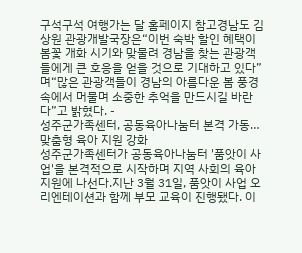구석구석 여행가는 달 홈페이지 참고경남도 김상원 관광개발국장은“이번 숙박 할인 혜택이 봄꽃 개화 시기와 맞물려 경남을 찾는 관광객들에게 큰 호응을 얻을 것으로 기대하고 있다”며“많은 관광객들이 경남의 아름다운 봄 풍경 속에서 머물며 소중한 추억을 만드시길 바란다”고 밝혔다. -
성주군가족센터, 공동육아나눔터 본격 가동…맞춤형 육아 지원 강화
성주군가족센터가 공동육아나눔터 '품앗이 사업'을 본격적으로 시작하며 지역 사회의 육아 지원에 나선다.지난 3월 31일, 품앗이 사업 오리엔테이션과 함께 부모 교육이 진행됐다. 이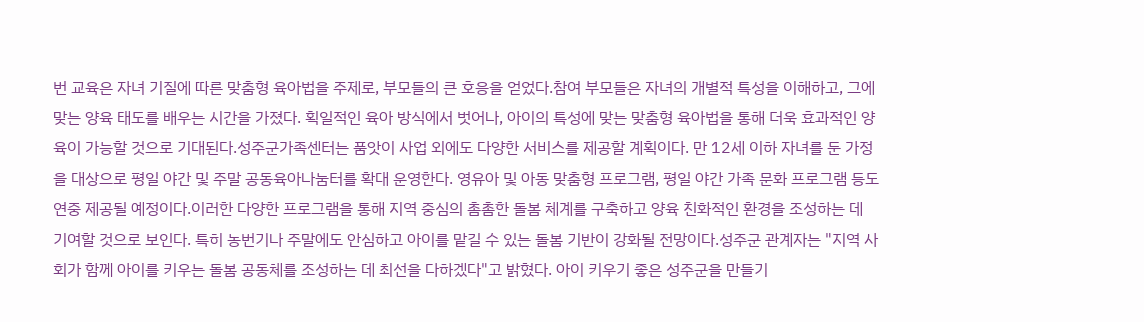번 교육은 자녀 기질에 따른 맞춤형 육아법을 주제로, 부모들의 큰 호응을 얻었다.참여 부모들은 자녀의 개별적 특성을 이해하고, 그에 맞는 양육 태도를 배우는 시간을 가졌다. 획일적인 육아 방식에서 벗어나, 아이의 특성에 맞는 맞춤형 육아법을 통해 더욱 효과적인 양육이 가능할 것으로 기대된다.성주군가족센터는 품앗이 사업 외에도 다양한 서비스를 제공할 계획이다. 만 12세 이하 자녀를 둔 가정을 대상으로 평일 야간 및 주말 공동육아나눔터를 확대 운영한다. 영유아 및 아동 맞춤형 프로그램, 평일 야간 가족 문화 프로그램 등도 연중 제공될 예정이다.이러한 다양한 프로그램을 통해 지역 중심의 촘촘한 돌봄 체계를 구축하고 양육 친화적인 환경을 조성하는 데 기여할 것으로 보인다. 특히 농번기나 주말에도 안심하고 아이를 맡길 수 있는 돌봄 기반이 강화될 전망이다.성주군 관계자는 "지역 사회가 함께 아이를 키우는 돌봄 공동체를 조성하는 데 최선을 다하겠다"고 밝혔다. 아이 키우기 좋은 성주군을 만들기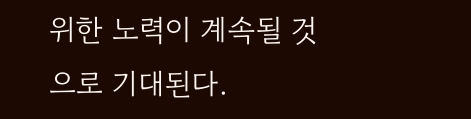위한 노력이 계속될 것으로 기대된다.